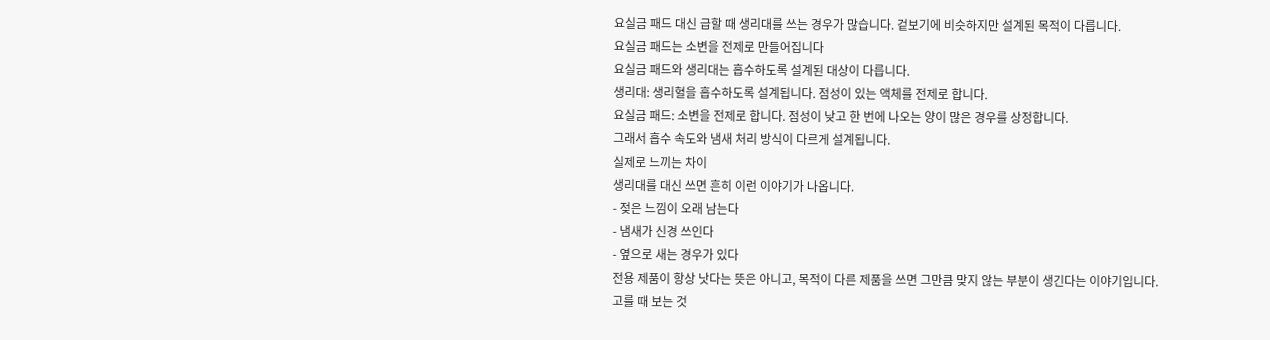요실금 패드 대신 급할 때 생리대를 쓰는 경우가 많습니다. 겉보기에 비슷하지만 설계된 목적이 다릅니다.
요실금 패드는 소변을 전제로 만들어집니다
요실금 패드와 생리대는 흡수하도록 설계된 대상이 다릅니다.
생리대: 생리혈을 흡수하도록 설계됩니다. 점성이 있는 액체를 전제로 합니다.
요실금 패드: 소변을 전제로 합니다. 점성이 낮고 한 번에 나오는 양이 많은 경우를 상정합니다.
그래서 흡수 속도와 냄새 처리 방식이 다르게 설계됩니다.
실제로 느끼는 차이
생리대를 대신 쓰면 흔히 이런 이야기가 나옵니다.
- 젖은 느낌이 오래 남는다
- 냄새가 신경 쓰인다
- 옆으로 새는 경우가 있다
전용 제품이 항상 낫다는 뜻은 아니고, 목적이 다른 제품을 쓰면 그만큼 맞지 않는 부분이 생긴다는 이야기입니다.
고를 때 보는 것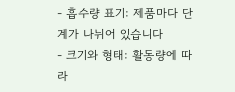- 흡수량 표기: 제품마다 단계가 나뉘어 있습니다
- 크기와 형태: 활동량에 따라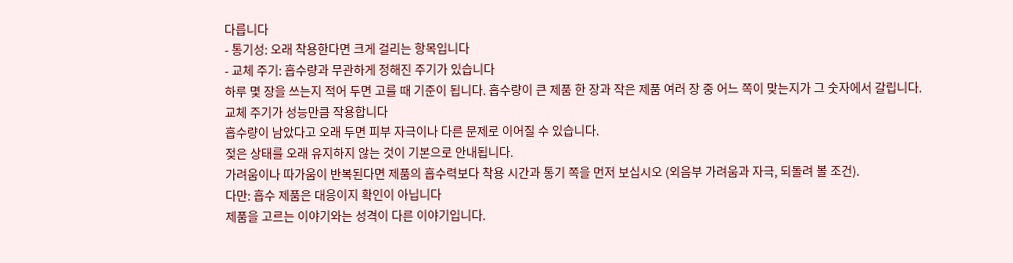다릅니다
- 통기성: 오래 착용한다면 크게 걸리는 항목입니다
- 교체 주기: 흡수량과 무관하게 정해진 주기가 있습니다
하루 몇 장을 쓰는지 적어 두면 고를 때 기준이 됩니다. 흡수량이 큰 제품 한 장과 작은 제품 여러 장 중 어느 쪽이 맞는지가 그 숫자에서 갈립니다.
교체 주기가 성능만큼 작용합니다
흡수량이 남았다고 오래 두면 피부 자극이나 다른 문제로 이어질 수 있습니다.
젖은 상태를 오래 유지하지 않는 것이 기본으로 안내됩니다.
가려움이나 따가움이 반복된다면 제품의 흡수력보다 착용 시간과 통기 쪽을 먼저 보십시오 (외음부 가려움과 자극, 되돌려 볼 조건).
다만: 흡수 제품은 대응이지 확인이 아닙니다
제품을 고르는 이야기와는 성격이 다른 이야기입니다.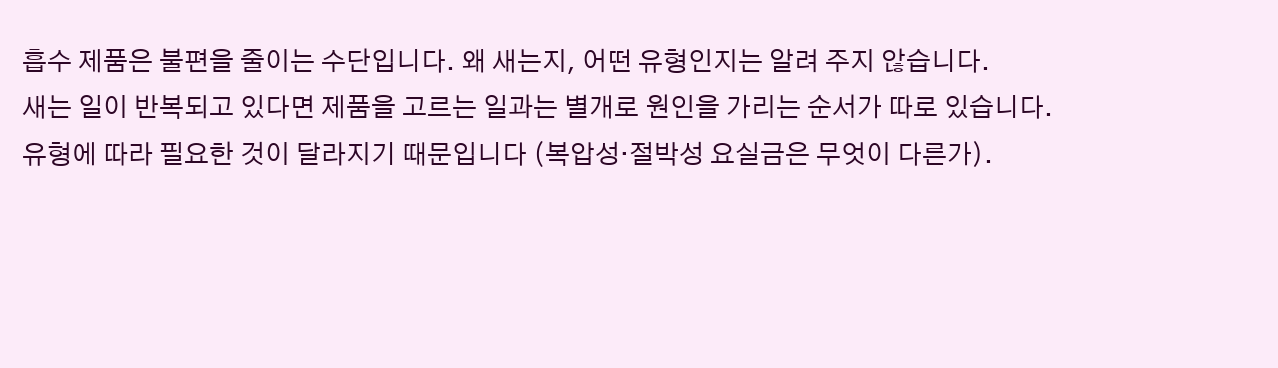흡수 제품은 불편을 줄이는 수단입니다. 왜 새는지, 어떤 유형인지는 알려 주지 않습니다.
새는 일이 반복되고 있다면 제품을 고르는 일과는 별개로 원인을 가리는 순서가 따로 있습니다.
유형에 따라 필요한 것이 달라지기 때문입니다 (복압성·절박성 요실금은 무엇이 다른가).